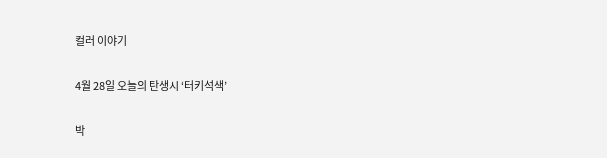컬러 이야기

4월 28일 오늘의 탄생시 ‘터키석색’

박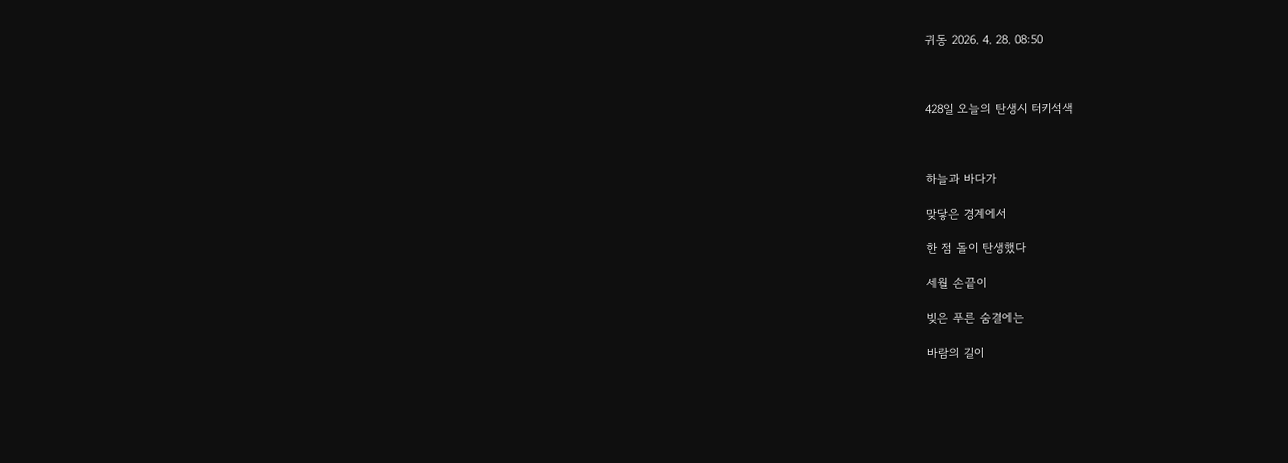귀동 2026. 4. 28. 08:50



428일 오늘의 탄생시 터키석색



하늘과 바다가

맞닿은 경계에서

한 점 돌이 탄생했다

세월 손끝이

빚은 푸른 숨결에는

바람의 길이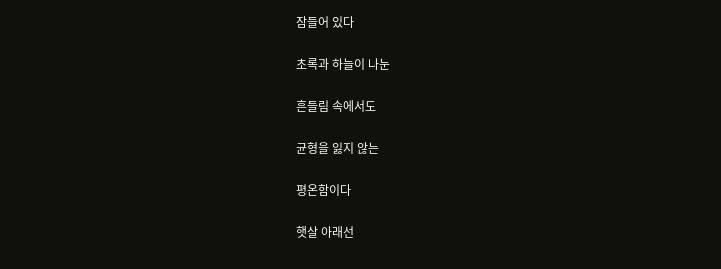잠들어 있다

초록과 하늘이 나눈

흔들림 속에서도

균형을 잃지 않는

평온함이다

햇살 아래선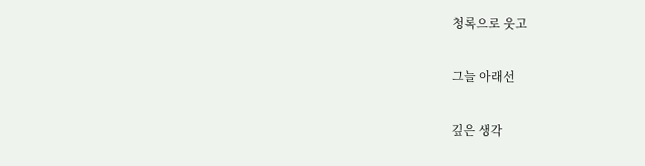청록으로 웃고

그늘 아래선

깊은 생각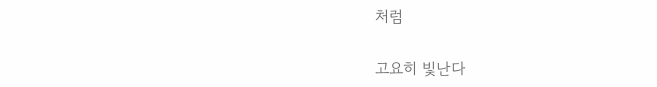처럼

고요히 빛난다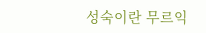성숙이란 무르익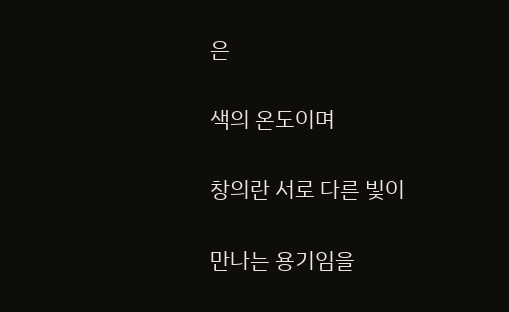은

색의 온도이며

창의란 서로 다른 빛이

만나는 용기임을